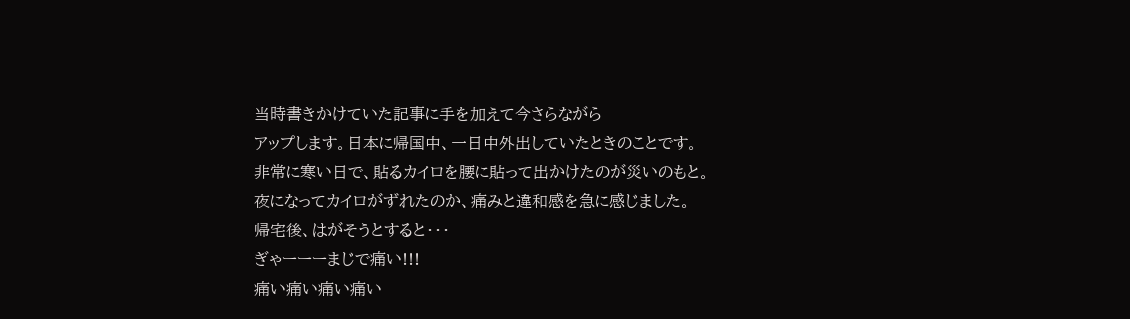当時書きかけていた記事に手を加えて今さらながら
アップします。日本に帰国中、一日中外出していたときのことです。
非常に寒い日で、貼るカイロを腰に貼って出かけたのが災いのもと。
夜になってカイロがずれたのか、痛みと違和感を急に感じました。
帰宅後、はがそうとすると・・・
ぎゃーーーまじで痛い!!!
痛い痛い痛い痛い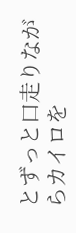とずっと口走りながらカイロを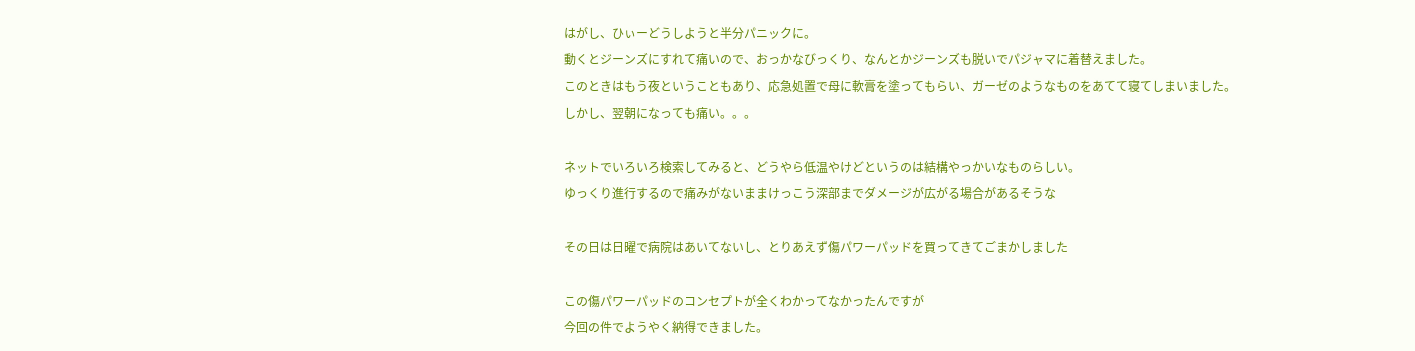はがし、ひぃーどうしようと半分パニックに。
動くとジーンズにすれて痛いので、おっかなびっくり、なんとかジーンズも脱いでパジャマに着替えました。
このときはもう夜ということもあり、応急処置で母に軟膏を塗ってもらい、ガーゼのようなものをあてて寝てしまいました。
しかし、翌朝になっても痛い。。。

ネットでいろいろ検索してみると、どうやら低温やけどというのは結構やっかいなものらしい。
ゆっくり進行するので痛みがないままけっこう深部までダメージが広がる場合があるそうな

その日は日曜で病院はあいてないし、とりあえず傷パワーパッドを買ってきてごまかしました

この傷パワーパッドのコンセプトが全くわかってなかったんですが
今回の件でようやく納得できました。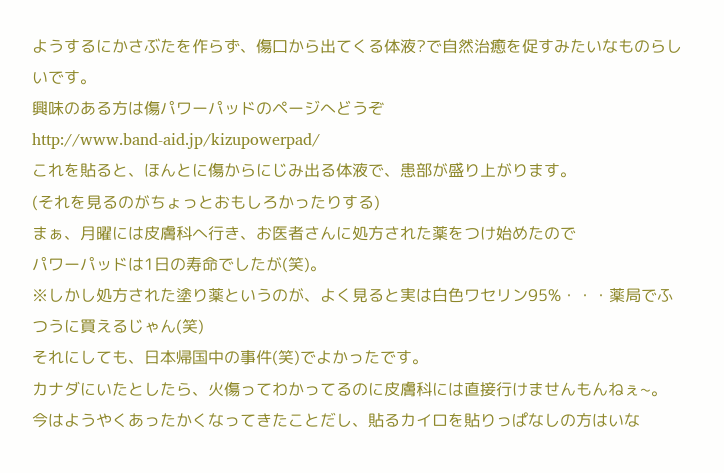ようするにかさぶたを作らず、傷口から出てくる体液?で自然治癒を促すみたいなものらしいです。
興味のある方は傷パワーパッドのページへどうぞ
http://www.band-aid.jp/kizupowerpad/
これを貼ると、ほんとに傷からにじみ出る体液で、患部が盛り上がります。
(それを見るのがちょっとおもしろかったりする)
まぁ、月曜には皮膚科へ行き、お医者さんに処方された薬をつけ始めたので
パワーパッドは1日の寿命でしたが(笑)。
※しかし処方された塗り薬というのが、よく見ると実は白色ワセリン95%・・・薬局でふつうに買えるじゃん(笑)
それにしても、日本帰国中の事件(笑)でよかったです。
カナダにいたとしたら、火傷ってわかってるのに皮膚科には直接行けませんもんねぇ~。
今はようやくあったかくなってきたことだし、貼るカイロを貼りっぱなしの方はいな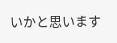いかと思います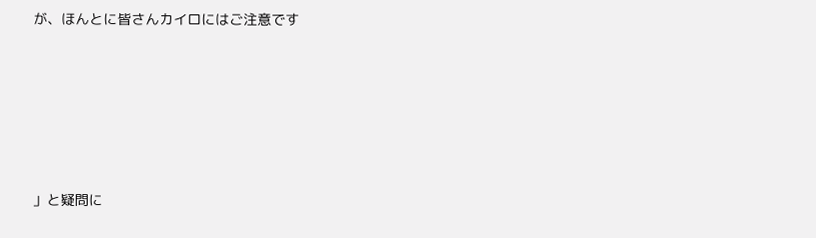が、ほんとに皆さんカイロにはご注意です








」と疑問に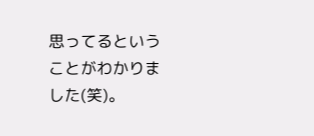思ってるということがわかりました(笑)。